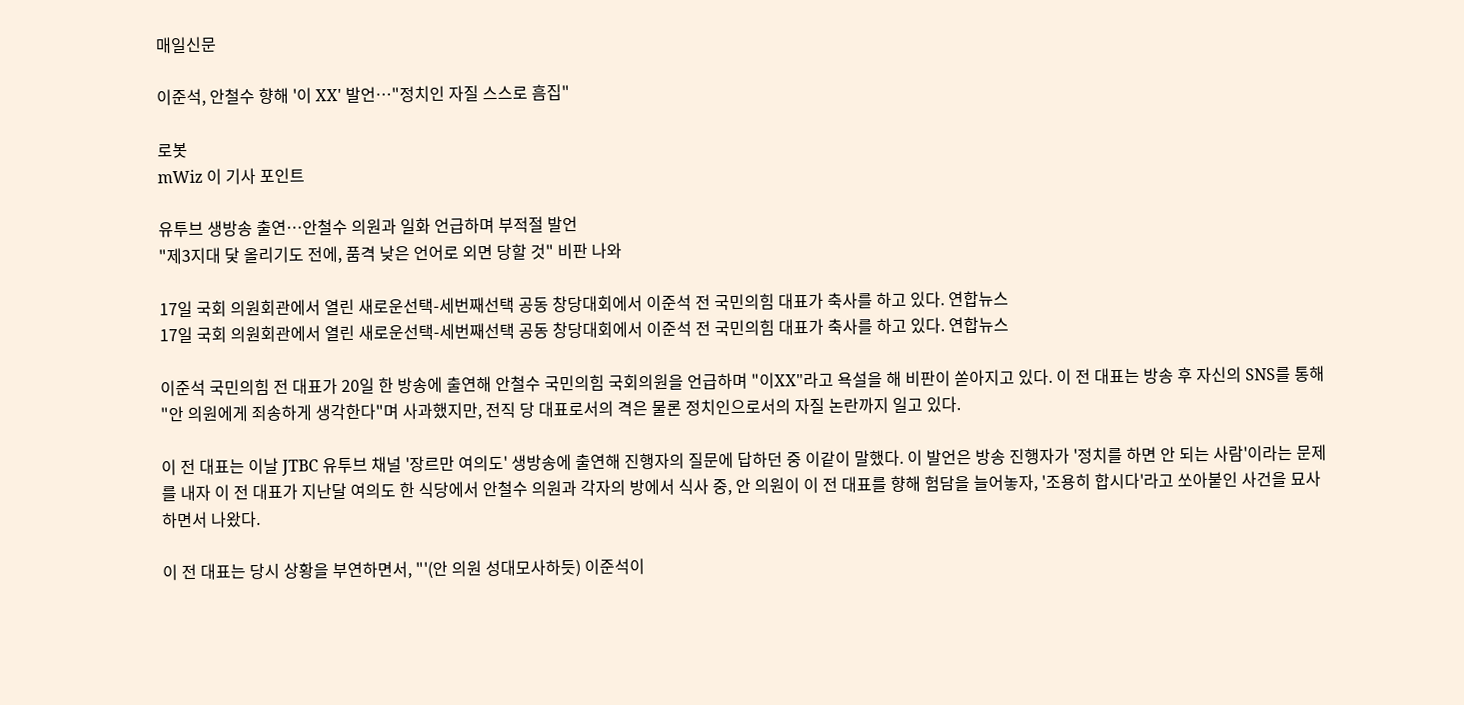매일신문

이준석, 안철수 향해 '이 XX' 발언…"정치인 자질 스스로 흠집"

로봇
mWiz 이 기사 포인트

유투브 생방송 출연…안철수 의원과 일화 언급하며 부적절 발언
"제3지대 닻 올리기도 전에, 품격 낮은 언어로 외면 당할 것" 비판 나와

17일 국회 의원회관에서 열린 새로운선택-세번째선택 공동 창당대회에서 이준석 전 국민의힘 대표가 축사를 하고 있다. 연합뉴스
17일 국회 의원회관에서 열린 새로운선택-세번째선택 공동 창당대회에서 이준석 전 국민의힘 대표가 축사를 하고 있다. 연합뉴스

이준석 국민의힘 전 대표가 20일 한 방송에 출연해 안철수 국민의힘 국회의원을 언급하며 "이XX"라고 욕설을 해 비판이 쏟아지고 있다. 이 전 대표는 방송 후 자신의 SNS를 통해 "안 의원에게 죄송하게 생각한다"며 사과했지만, 전직 당 대표로서의 격은 물론 정치인으로서의 자질 논란까지 일고 있다.

이 전 대표는 이날 JTBC 유투브 채널 '장르만 여의도' 생방송에 출연해 진행자의 질문에 답하던 중 이같이 말했다. 이 발언은 방송 진행자가 '정치를 하면 안 되는 사람'이라는 문제를 내자 이 전 대표가 지난달 여의도 한 식당에서 안철수 의원과 각자의 방에서 식사 중, 안 의원이 이 전 대표를 향해 험담을 늘어놓자, '조용히 합시다'라고 쏘아붙인 사건을 묘사하면서 나왔다.

이 전 대표는 당시 상황을 부연하면서, "'(안 의원 성대모사하듯) 이준석이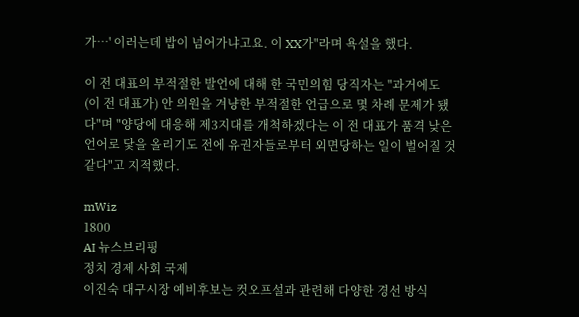가…' 이러는데 밥이 넘어가냐고요. 이 XX가"라며 욕설을 했다.

이 전 대표의 부적절한 발언에 대해 한 국민의힘 당직자는 "과거에도 (이 전 대표가) 안 의원을 겨냥한 부적절한 언급으로 몇 차례 문제가 됐다"며 "양당에 대응해 제3지대를 개척하겠다는 이 전 대표가 품격 낮은 언어로 닻을 올리기도 전에 유권자들로부터 외면당하는 일이 벌어질 것 같다"고 지적했다.

mWiz
1800
AI 뉴스브리핑
정치 경제 사회 국제
이진숙 대구시장 예비후보는 컷오프설과 관련해 다양한 경선 방식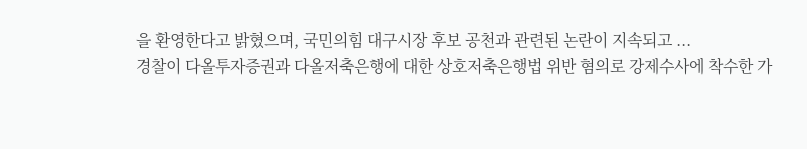을 환영한다고 밝혔으며, 국민의힘 대구시장 후보 공천과 관련된 논란이 지속되고 ...
경찰이 다올투자증권과 다올저축은행에 대한 상호저축은행법 위반 혐의로 강제수사에 착수한 가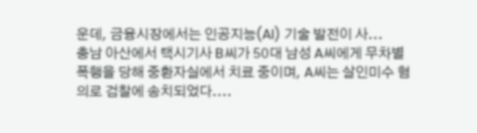운데, 금융시장에서는 인공지능(AI) 기술 발전이 사...
충남 아산에서 택시기사 B씨가 50대 남성 A씨에게 무차별 폭행을 당해 중환자실에서 치료 중이며, A씨는 살인미수 혐의로 검찰에 송치되었다....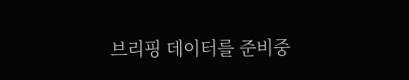브리핑 데이터를 준비중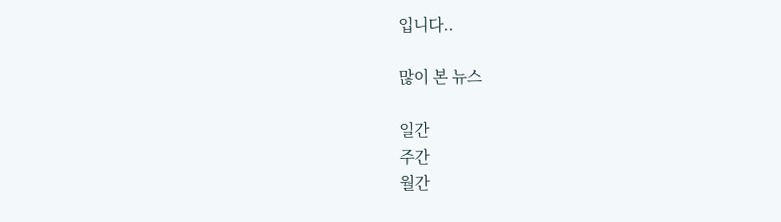입니다..

많이 본 뉴스

일간
주간
월간